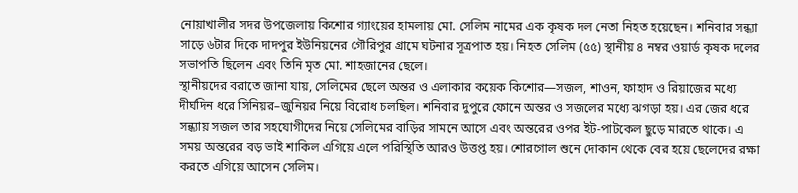নোয়াখালীর সদর উপজেলায় কিশোর গ্যাংয়ের হামলায় মো. সেলিম নামের এক কৃষক দল নেতা নিহত হয়েছেন। শনিবার সন্ধ্যা সাড়ে ৬টার দিকে দাদপুর ইউনিয়নের গৌরিপুর গ্রামে ঘটনার সূত্রপাত হয়। নিহত সেলিম (৫৫) স্থানীয় ৪ নম্বর ওয়ার্ড কৃষক দলের সভাপতি ছিলেন এবং তিনি মৃত মো. শাহজানের ছেলে।
স্থানীয়দের বরাতে জানা যায়, সেলিমের ছেলে অন্তর ও এলাকার কয়েক কিশোর—সজল, শাওন, ফাহাদ ও রিয়াজের মধ্যে দীর্ঘদিন ধরে সিনিয়র–জুনিয়র নিয়ে বিরোধ চলছিল। শনিবার দুপুরে ফোনে অন্তর ও সজলের মধ্যে ঝগড়া হয়। এর জের ধরে সন্ধ্যায় সজল তার সহযোগীদের নিয়ে সেলিমের বাড়ির সামনে আসে এবং অন্তরের ওপর ইট-পাটকেল ছুড়ে মারতে থাকে। এ সময় অন্তরের বড় ভাই শাকিল এগিয়ে এলে পরিস্থিতি আরও উত্তপ্ত হয়। শোরগোল শুনে দোকান থেকে বের হয়ে ছেলেদের রক্ষা করতে এগিয়ে আসেন সেলিম।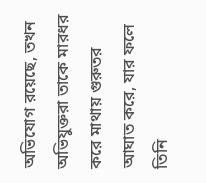অভিযোগ রয়েছে, তখন অভিযুক্তরা তাকে মারধর করে মাথায় গুরুতর আঘাত করে, যার ফলে তিনি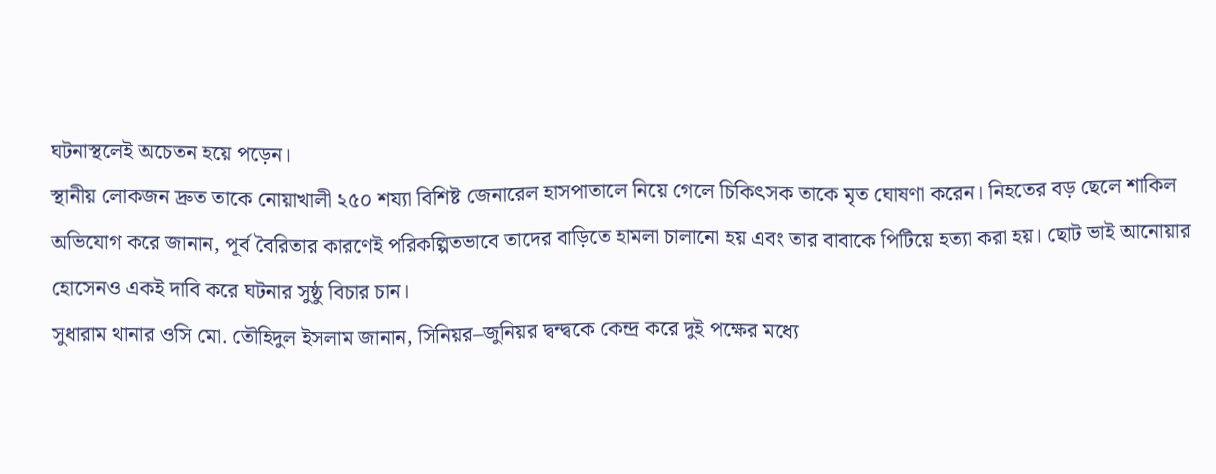ঘটনাস্থলেই অচেতন হয়ে পড়েন।
স্থানীয় লোকজন দ্রুত তাকে নোয়াখালী ২৫০ শয্যা বিশিষ্ট জেনারেল হাসপাতালে নিয়ে গেলে চিকিৎসক তাকে মৃত ঘোষণা করেন। নিহতের বড় ছেলে শাকিল অভিযোগ করে জানান, পূর্ব বৈরিতার কারণেই পরিকল্পিতভাবে তাদের বাড়িতে হামলা চালানো হয় এবং তার বাবাকে পিটিয়ে হত্যা করা হয়। ছোট ভাই আনোয়ার হোসেনও একই দাবি করে ঘটনার সুষ্ঠু বিচার চান।
সুধারাম থানার ওসি মো. তৌহিদুল ইসলাম জানান, সিনিয়র–জুনিয়র দ্বন্দ্বকে কেন্দ্র করে দুই পক্ষের মধ্যে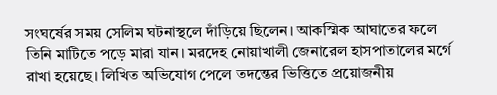সংঘর্ষের সময় সেলিম ঘটনাস্থলে দাঁড়িয়ে ছিলেন। আকস্মিক আঘাতের ফলে তিনি মাটিতে পড়ে মারা যান। মরদেহ নোয়াখালী জেনারেল হাসপাতালের মর্গে রাখা হয়েছে। লিখিত অভিযোগ পেলে তদন্তের ভিত্তিতে প্রয়োজনীয়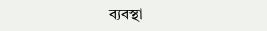ব্যবস্থা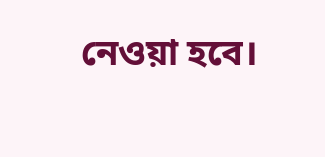নেওয়া হবে।